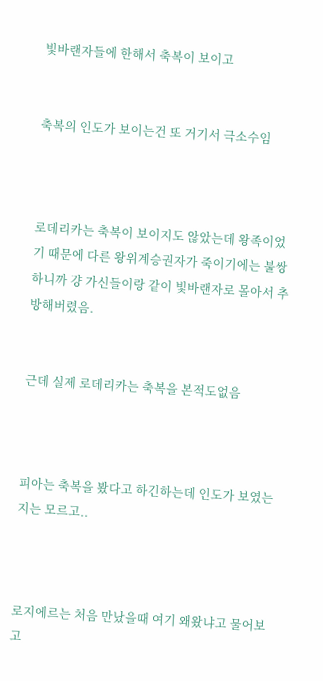빛바랜자들에 한해서 축복이 보이고


축복의 인도가 보이는건 또 거기서 극소수임



로데리카는 축복이 보이지도 않았는데 왕족이었기 때문에 다른 왕위계승권자가 죽이기에는 불쌍하니까 걍 가신들이랑 같이 빛바랜자로 몰아서 추방해버렸음.


근데 실제 로데리카는 축복을 본적도없음



피아는 축복을 봤다고 하긴하는데 인도가 보였는지는 모르고..



로지에르는 처음 만났을때 여기 왜왔냐고 물어보고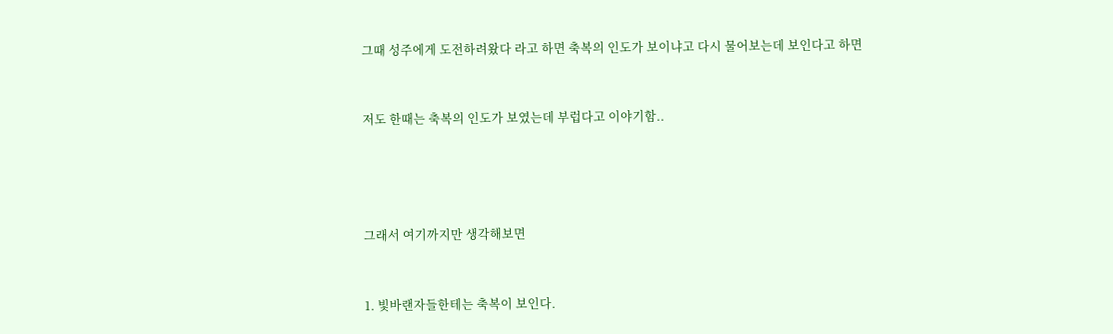그때 성주에게 도전하려왔다 라고 하면 축복의 인도가 보이냐고 다시 물어보는데 보인다고 하면


저도 한때는 축복의 인도가 보였는데 부럽다고 이야기함..




그래서 여기까지만 생각해보면


1. 빛바랜자들한테는 축복이 보인다.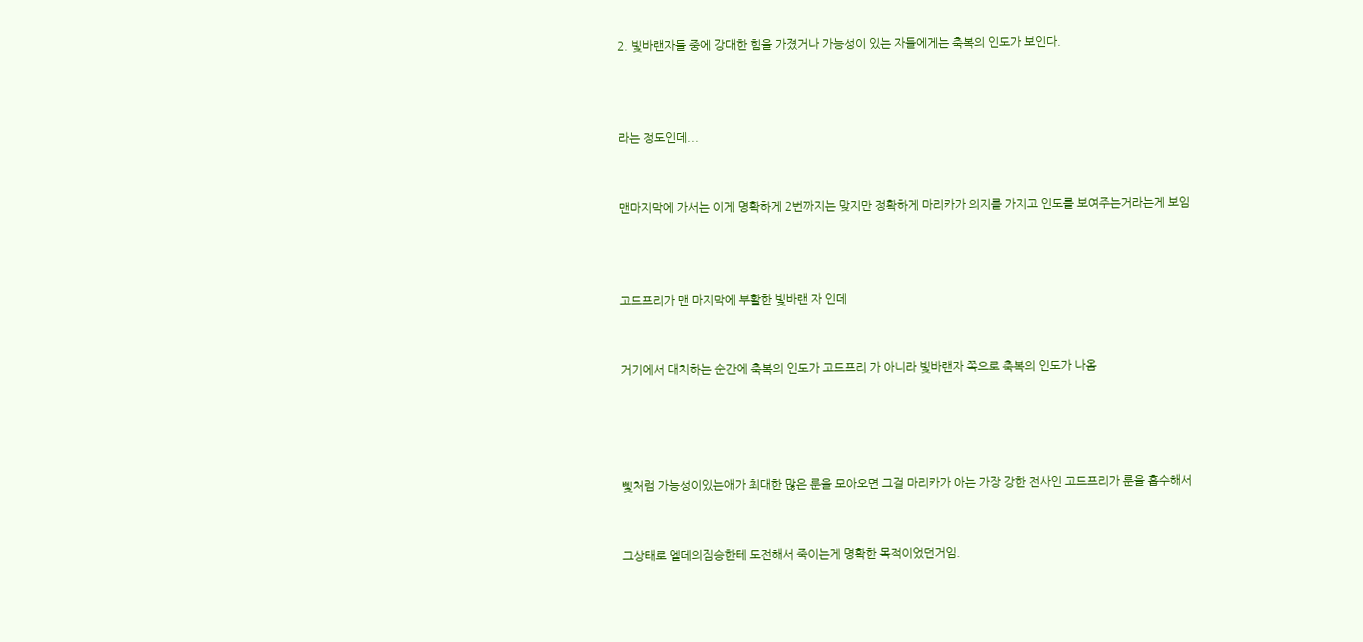2. 빛바랜자들 중에 강대한 힘을 가졌거나 가능성이 있는 자들에게는 축복의 인도가 보인다.



라는 정도인데...


맨마지막에 가서는 이게 명확하게 2번까지는 맞지만 정확하게 마리카가 의지를 가지고 인도를 보여주는거라는게 보임



고드프리가 맨 마지막에 부활한 빛바랜 자 인데


거기에서 대치하는 순간에 축복의 인도가 고드프리 가 아니라 빛바랜자 쪽으로 축복의 인도가 나옴




삧처럼 가능성이있는애가 최대한 많은 룬을 모아오면 그걸 마리카가 아는 가장 강한 전사인 고드프리가 룬을 흡수해서


그상태로 엘데의짐승한테 도전해서 죽이는게 명확한 목적이었던거임.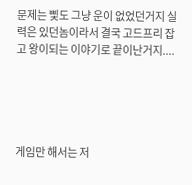문제는 삧도 그냥 운이 없었던거지 실력은 있던놈이라서 결국 고드프리 잡고 왕이되는 이야기로 끝이난거지....





게임만 해서는 저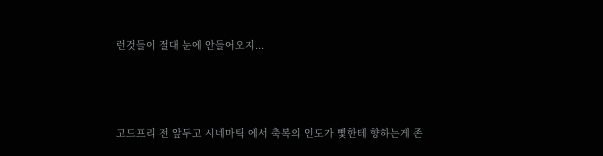런것들이 절대 눈에 안들어오지...



고드프리 전 앞두고 시네마틱 에서 축복의 인도가 삧한테 향하는게 존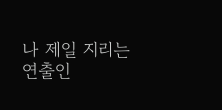나 제일 지리는 연출인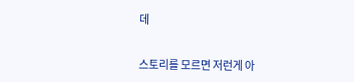데


스토리를 모르면 저런게 아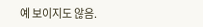예 보이지도 않음.